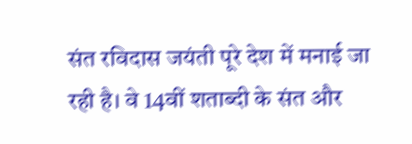संत रविदास जयंती पूरे देश में मनाई जा रही है। वे 14वीं शताब्दी के संत और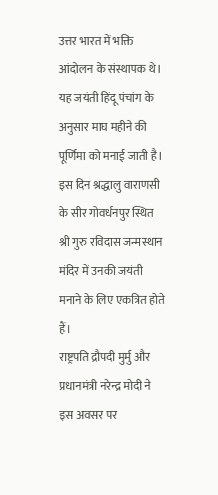उत्तर भारत में भक्ति आंदोलन के संस्थापक थे। यह जयंती हिंदू पंचांग के अनुसार माघ महीने की पूर्णिमा को मनाई जाती है। इस दिन श्रद्धालु वाराणसी के सीर गोवर्धनपुर स्थित श्री गुरु रविदास जन्मस्थान मंदिर में उनकी जयंती मनाने के लिए एकत्रित होते हैं।
राष्ट्रपति द्रौपदी मुर्मु और प्रधानमंत्री नरेन्द्र मोदी ने इस अवसर पर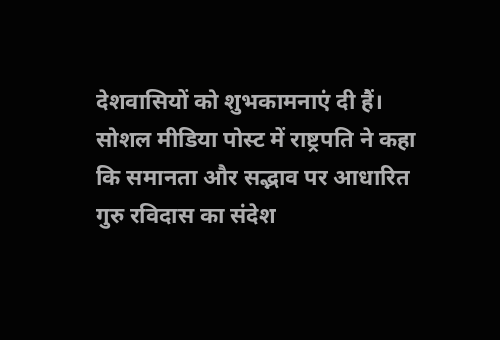देशवासियों को शुभकामनाएं दी हैं। सोशल मीडिया पोस्ट में राष्ट्रपति ने कहा कि समानता और सद्भाव पर आधारित गुरु रविदास का संदेश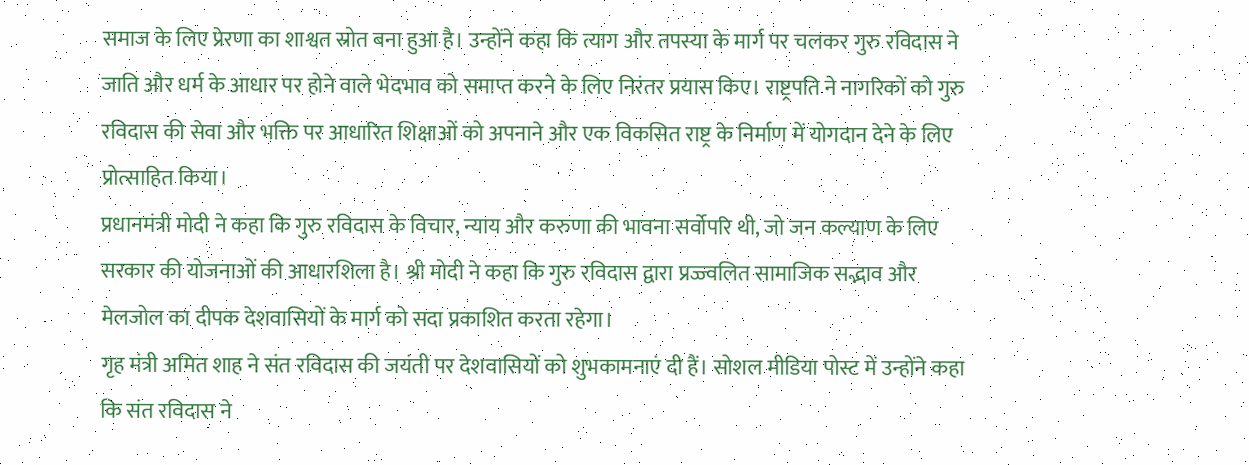समाज के लिए प्रेरणा का शाश्वत स्रोत बना हुआ है। उन्होंने कहा कि त्याग और तपस्या के मार्ग पर चलकर गुरु रविदास ने जाति और धर्म के आधार पर होने वाले भेदभाव को समाप्त करने के लिए निरंतर प्रयास किए। राष्ट्रपति ने नागरिकों को गुरु रविदास की सेवा और भक्ति पर आधारित शिक्षाओं को अपनाने और एक विकसित राष्ट्र के निर्माण में योगदान देने के लिए प्रोत्साहित किया।
प्रधानमंत्री मोदी ने कहा कि गुरु रविदास के विचार, न्याय और करुणा की भावना सर्वोपरि थी, जो जन कल्याण के लिए सरकार की योजनाओं की आधारशिला है। श्री मोदी ने कहा कि गुरु रविदास द्वारा प्रज्ज्वलित सामाजिक सद्भाव और मेलजोल का दीपक देशवासियों के मार्ग को सदा प्रकाशित करता रहेगा।
गृह मंत्री अमित शाह ने संत रविदास की जयंती पर देशवासियों को शुभकामनाएं दी हैं। सोशल मीडिया पोस्ट में उन्होंने कहा कि संत रविदास ने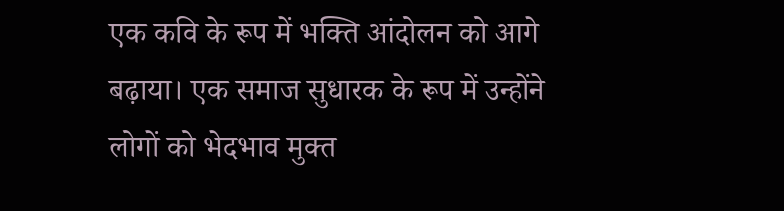एक कवि के रूप में भक्ति आंदोलन को आगे बढ़ाया। एक समाज सुधारक के रूप में उन्होंने लोगों को भेदभाव मुक्त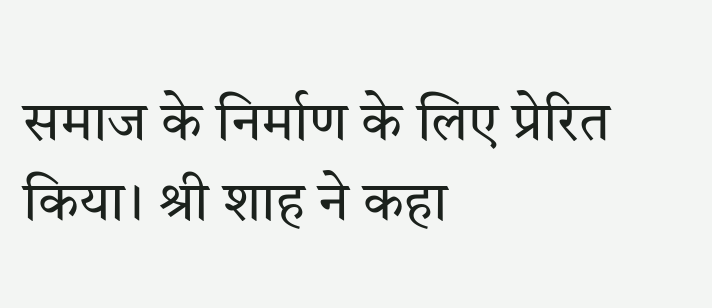समाज के निर्माण के लिए प्रेरित किया। श्री शाह ने कहा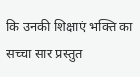कि उनकी शिक्षाएं भक्ति का सच्चा सार प्रस्तुत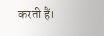करती हैं।